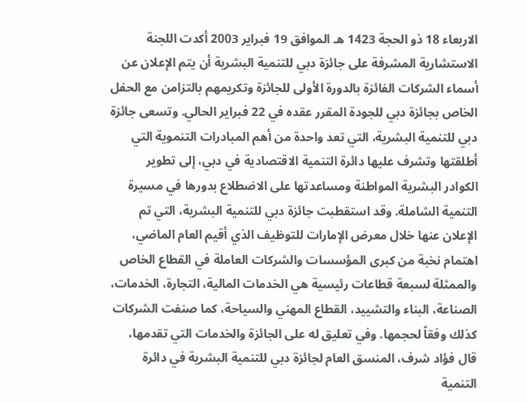الاربعاء 18 ذو الحجة 1423 هـ الموافق 19 فبراير 2003 أكدت اللجنة الاستشارية المشرفة على جائزة دبي للتنمية البشرية أن يتم الإعلان عن أسماء الشركات الفائزة بالدورة الأولى للجائزة وتكريمهم بالتزامن مع الحفل الخاص بجائزة دبي للجودة المقرر عقده في 22 فبراير الحالي. وتسعى جائزة دبي للتنمية البشرية، التي تعد واحدة من أهم المبادرات التنموية التي أطلقتها وتشرف عليها دائرة التنمية الاقتصادية في دبي، إلى تطوير الكوادر البشرية المواطنة ومساعدتها على الاضطلاع بدورها في مسيرة التنمية الشاملة. وقد استقطبت جائزة دبي للتنمية البشرية، التي تم الإعلان عنها خلال معرض الإمارات للتوظيف الذي أقيم العام الماضي، اهتمام نخبة من كبرى المؤسسات والشركات العاملة في القطاع الخاص والممثلة لسبعة قطاعات رئيسية هي الخدمات المالية، التجارة، الخدمات، الصناعة، البناء والتشييد، القطاع المهني والسياحة، كما صنفت الشركات كذلك وفقاً لحجمها. وفي تعليق له على الجائزة والخدمات التي تقدمها، قال فؤاد شرف، المنسق العام لجائزة دبي للتنمية البشرية في دائرة التنمية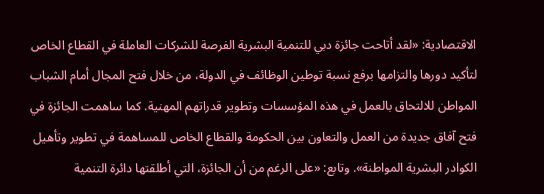الاقتصادية: «لقد أتاحت جائزة دبي للتنمية البشرية الفرصة للشركات العاملة في القطاع الخاص لتأكيد دورها والتزامها برفع نسبة توطين الوظائف في الدولة، من خلال فتح المجال أمام الشباب المواطن للالتحاق بالعمل في هذه المؤسسات وتطوير قدراتهم المهنية. كما ساهمت الجائزة في فتح آفاق جديدة من العمل والتعاون بين الحكومة والقطاع الخاص للمساهمة في تطوير وتأهيل الكوادر البشرية المواطنة». وتابع: «على الرغم من أن الجائزة، التي أطلقتها دائرة التنمية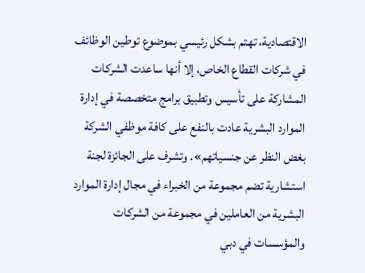الاقتصادية، تهتم بشكل رئيسي بموضوع توطين الوظائف في شركات القطاع الخاص، إلا أنها ساعدت الشركات المشاركة على تأسيس وتطبيق برامج متخصصة في إدارة الموارد البشرية عادت بالنفع على كافة موظفي الشركة بغض النظر عن جنسياتهم». وتشرف على الجائزة لجنة استشارية تضم مجموعة من الخبراء في مجال إدارة الموارد البشرية من العاملين في مجموعة من الشركات والمؤسسات في دبي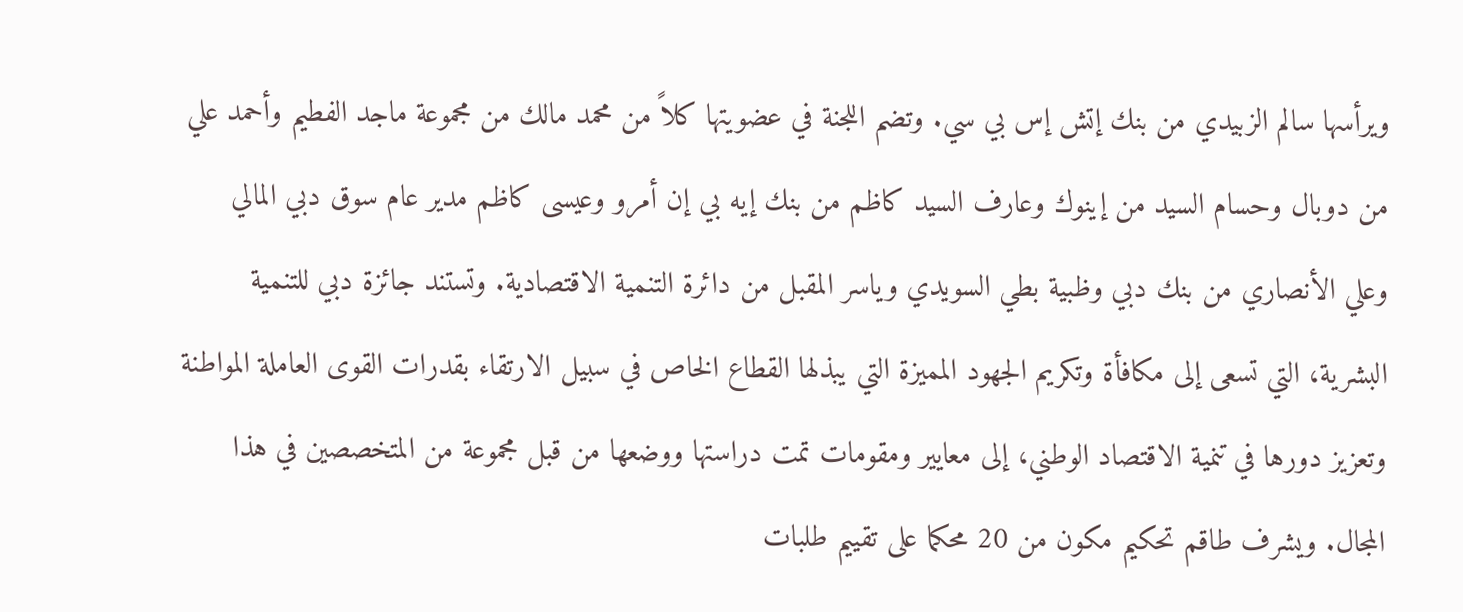ويرأسها سالم الزبيدي من بنك إتش إس بي سي. وتضم اللجنة في عضويتها كلاً من محمد مالك من مجموعة ماجد الفطيم وأحمد علي من دوبال وحسام السيد من إينوك وعارف السيد كاظم من بنك إيه بي إن أمرو وعيسى كاظم مدير عام سوق دبي المالي وعلي الأنصاري من بنك دبي وظبية بطي السويدي وياسر المقبل من دائرة التنمية الاقتصادية. وتستند جائزة دبي للتنمية البشرية، التي تسعى إلى مكافأة وتكريم الجهود المميزة التي يبذلها القطاع الخاص في سبيل الارتقاء بقدرات القوى العاملة المواطنة وتعزيز دورها في تنمية الاقتصاد الوطني، إلى معايير ومقومات تمت دراستها ووضعها من قبل مجموعة من المتخصصين في هذا المجال. ويشرف طاقم تحكيم مكون من 20 محكما على تقييم طلبات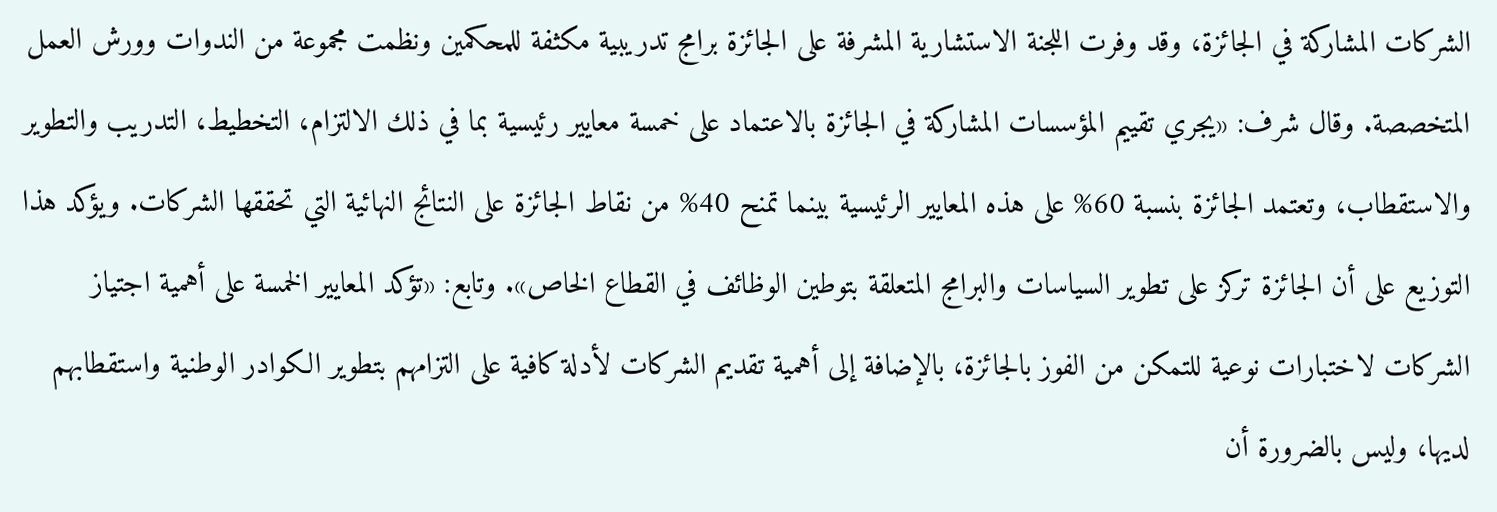الشركات المشاركة في الجائزة، وقد وفرت اللجنة الاستشارية المشرفة على الجائزة برامج تدريبية مكثفة للمحكمين ونظمت مجموعة من الندوات وورش العمل المتخصصة. وقال شرف: «يجري تقييم المؤسسات المشاركة في الجائزة بالاعتماد على خمسة معايير رئيسية بما في ذلك الالتزام، التخطيط، التدريب والتطوير والاستقطاب، وتعتمد الجائزة بنسبة 60% على هذه المعايير الرئيسية بينما تمنح 40% من نقاط الجائزة على النتائج النهائية التي تحققها الشركات. ويؤكد هذا التوزيع على أن الجائزة تركز على تطوير السياسات والبرامج المتعلقة بتوطين الوظائف في القطاع الخاص». وتابع: «تؤكد المعايير الخمسة على أهمية اجتياز الشركات لاختبارات نوعية للتمكن من الفوز بالجائزة، بالإضافة إلى أهمية تقديم الشركات لأدلة كافية على التزامهم بتطوير الكوادر الوطنية واستقطابهم لديها، وليس بالضرورة أن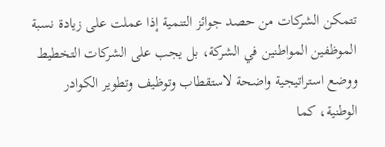تتمكن الشركات من حصد جوائز التنمية إذا عملت على زيادة نسبة الموظفين المواطنين في الشركة، بل يجب على الشركات التخطيط ووضع استراتيجية واضحة لاستقطاب وتوظيف وتطوير الكوادر الوطنية، كما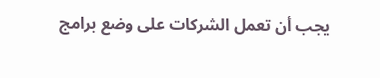يجب أن تعمل الشركات على وضع برامج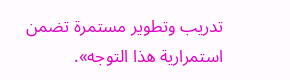تدريب وتطوير مستمرة تضمن استمرارية هذا التوجه».